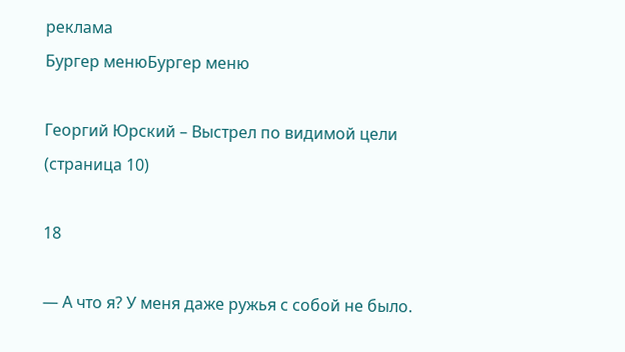реклама
Бургер менюБургер меню

Георгий Юрский – Выстрел по видимой цели (страница 10)

18

— А что я? У меня даже ружья с собой не было.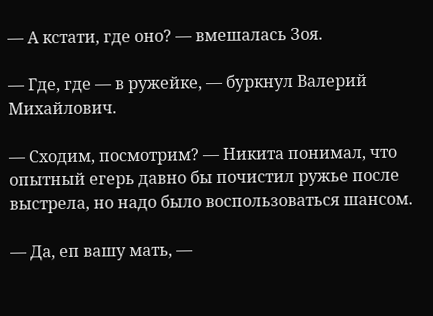— А кстати, где оно? — вмешалась Зоя.

— Где, где — в ружейке, — буркнул Валерий Михайлович.

— Сходим, посмотрим? — Никита понимал, что опытный егерь давно бы почистил ружье после выстрела, но надо было воспользоваться шансом.

— Да, еп вашу мать, —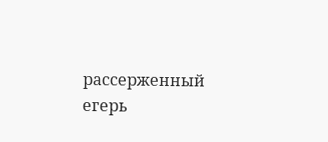рассерженный егерь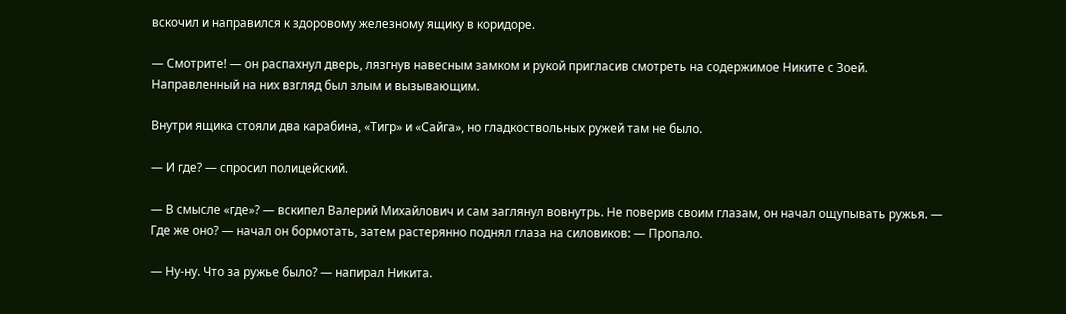вскочил и направился к здоровому железному ящику в коридоре.

— Смотрите! — он распахнул дверь, лязгнув навесным замком и рукой пригласив смотреть на содержимое Никите с Зоей. Направленный на них взгляд был злым и вызывающим.

Внутри ящика стояли два карабина, «Тигр» и «Сайга», но гладкоствольных ружей там не было.

— И где? — спросил полицейский.

— В смысле «где»? — вскипел Валерий Михайлович и сам заглянул вовнутрь. Не поверив своим глазам, он начал ощупывать ружья. — Где же оно? — начал он бормотать, затем растерянно поднял глаза на силовиков: — Пропало.

— Ну-ну. Что за ружье было? — напирал Никита.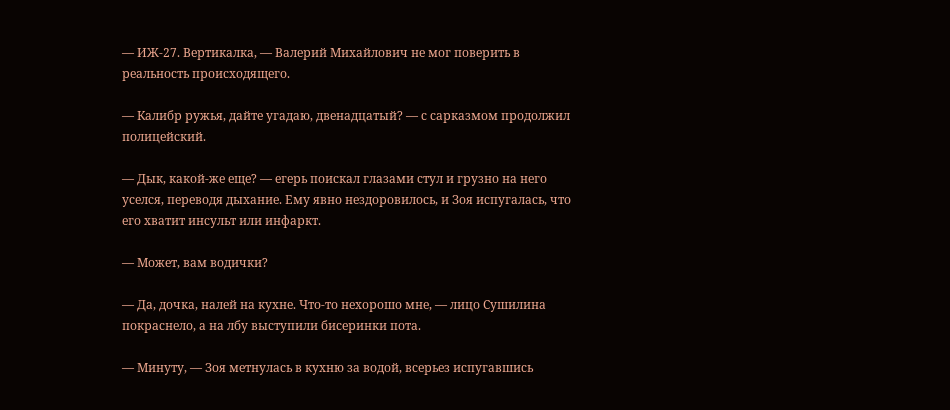— ИЖ-27. Вертикалка, — Валерий Михайлович не мог поверить в реальность происходящего.

— Калибр ружья, дайте угадаю, двенадцатый? — с сарказмом продолжил полицейский.

— Дык, какой-же еще? — егерь поискал глазами стул и грузно на него уселся, переводя дыхание. Ему явно нездоровилось, и Зоя испугалась, что его хватит инсульт или инфаркт.

— Может, вам водички?

— Да, дочка, налей на кухне. Что-то нехорошо мне, — лицо Сушилина покраснело, а на лбу выступили бисеринки пота.

— Минуту, — Зоя метнулась в кухню за водой, всерьез испугавшись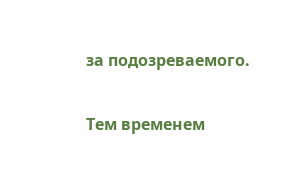за подозреваемого.

Тем временем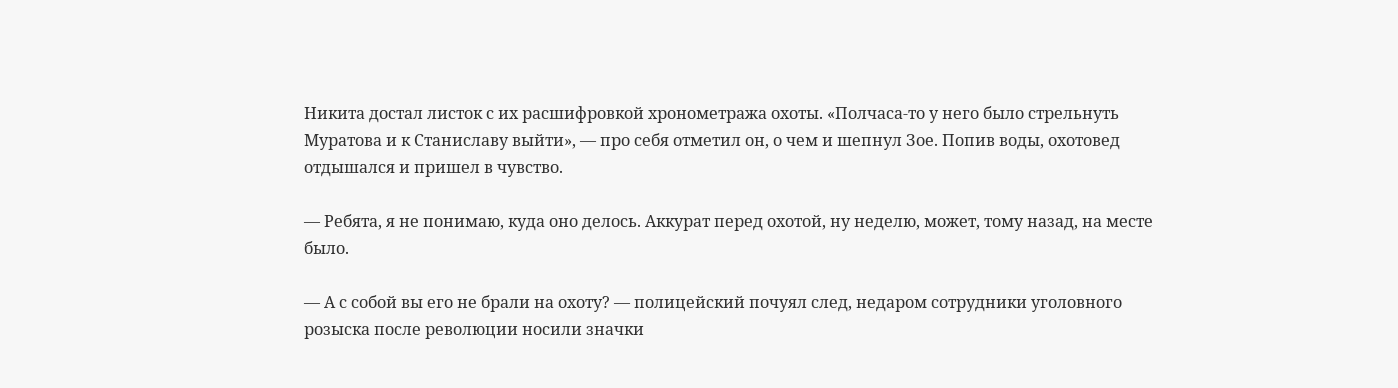Никита достал листок с их расшифровкой хронометража охоты. «Полчаса-то у него было стрельнуть Муратова и к Станиславу выйти», — про себя отметил он, о чем и шепнул Зое. Попив воды, охотовед отдышался и пришел в чувство.

— Ребята, я не понимаю, куда оно делось. Аккурат перед охотой, ну неделю, может, тому назад, на месте было.

— А с собой вы его не брали на охоту? — полицейский почуял след, недаром сотрудники уголовного розыска после революции носили значки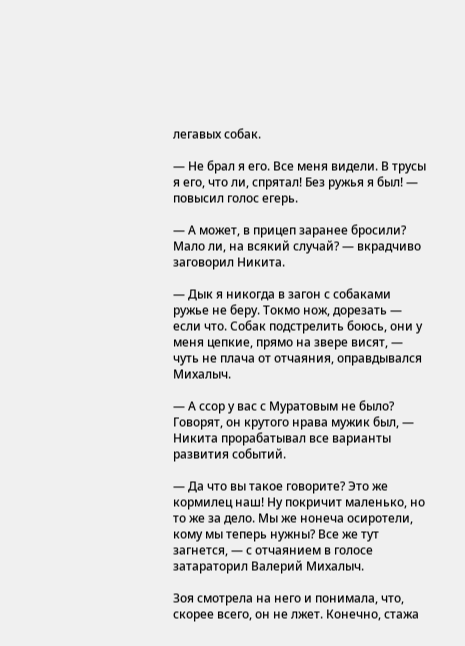легавых собак.

— Не брал я его. Все меня видели. В трусы я его, что ли, спрятал! Без ружья я был! — повысил голос егерь.

— А может, в прицеп заранее бросили? Мало ли, на всякий случай? — вкрадчиво заговорил Никита.

— Дык я никогда в загон с собаками ружье не беру. Токмо нож, дорезать — если что. Собак подстрелить боюсь, они у меня цепкие, прямо на звере висят, — чуть не плача от отчаяния, оправдывался Михалыч.

— А ссор у вас с Муратовым не было? Говорят, он крутого нрава мужик был, — Никита прорабатывал все варианты развития событий.

— Да что вы такое говорите? Это же кормилец наш! Ну покричит маленько, но то же за дело. Мы же нонеча осиротели, кому мы теперь нужны? Все же тут загнется, — с отчаянием в голосе затараторил Валерий Михалыч.

Зоя смотрела на него и понимала, что, скорее всего, он не лжет. Конечно, стажа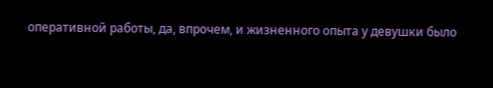оперативной работы, да, впрочем, и жизненного опыта у девушки было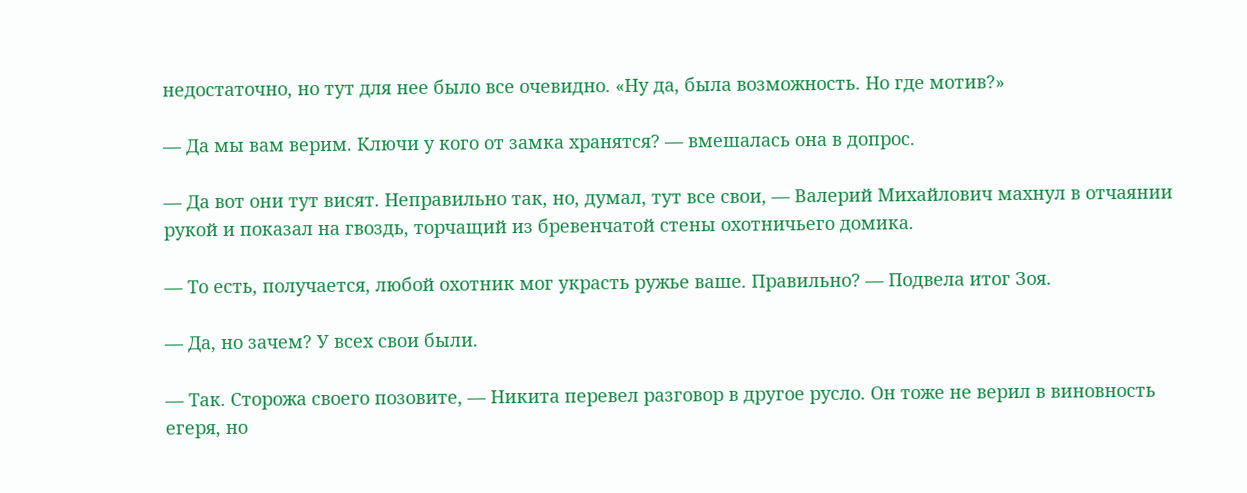недостаточно, но тут для нее было все очевидно. «Ну да, была возможность. Но где мотив?»

— Да мы вам верим. Ключи у кого от замка хранятся? — вмешалась она в допрос.

— Да вот они тут висят. Неправильно так, но, думал, тут все свои, — Валерий Михайлович махнул в отчаянии рукой и показал на гвоздь, торчащий из бревенчатой стены охотничьего домика.

— То есть, получается, любой охотник мог украсть ружье ваше. Правильно? — Подвела итог Зоя.

— Да, но зачем? У всех свои были.

— Так. Сторожа своего позовите, — Никита перевел разговор в другое русло. Он тоже не верил в виновность егеря, но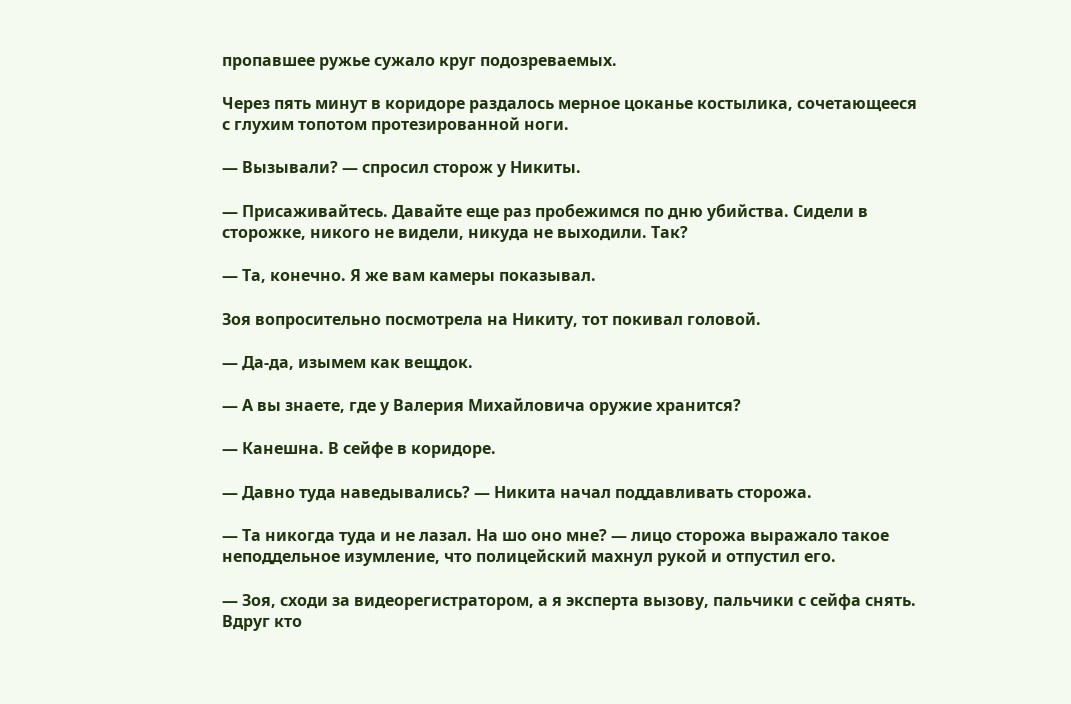пропавшее ружье сужало круг подозреваемых.

Через пять минут в коридоре раздалось мерное цоканье костылика, сочетающееся с глухим топотом протезированной ноги.

— Вызывали? — спросил сторож у Никиты.

— Присаживайтесь. Давайте еще раз пробежимся по дню убийства. Сидели в сторожке, никого не видели, никуда не выходили. Так?

— Та, конечно. Я же вам камеры показывал.

Зоя вопросительно посмотрела на Никиту, тот покивал головой.

— Да-да, изымем как вещдок.

— А вы знаете, где у Валерия Михайловича оружие хранится?

— Канешна. В сейфе в коридоре.

— Давно туда наведывались? — Никита начал поддавливать сторожа.

— Та никогда туда и не лазал. На шо оно мне? — лицо сторожа выражало такое неподдельное изумление, что полицейский махнул рукой и отпустил его.

— Зоя, сходи за видеорегистратором, а я эксперта вызову, пальчики с сейфа снять. Вдруг кто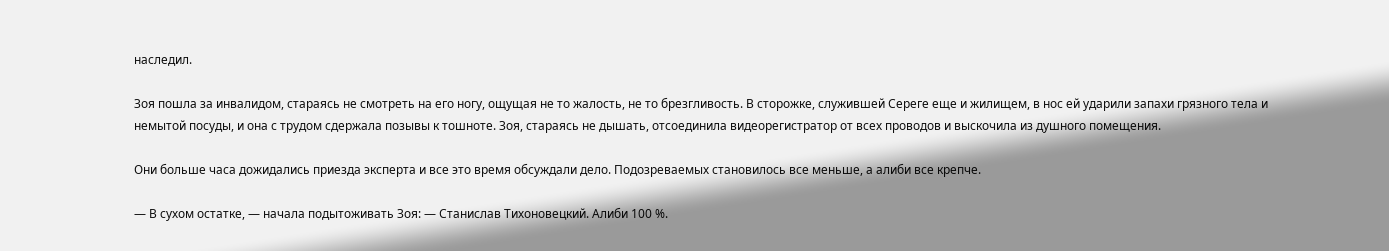наследил.

Зоя пошла за инвалидом, стараясь не смотреть на его ногу, ощущая не то жалость, не то брезгливость. В сторожке, служившей Сереге еще и жилищем, в нос ей ударили запахи грязного тела и немытой посуды, и она с трудом сдержала позывы к тошноте. Зоя, стараясь не дышать, отсоединила видеорегистратор от всех проводов и выскочила из душного помещения.

Они больше часа дожидались приезда эксперта и все это время обсуждали дело. Подозреваемых становилось все меньше, а алиби все крепче.

— В сухом остатке, — начала подытоживать Зоя: — Станислав Тихоновецкий. Алиби 100 %.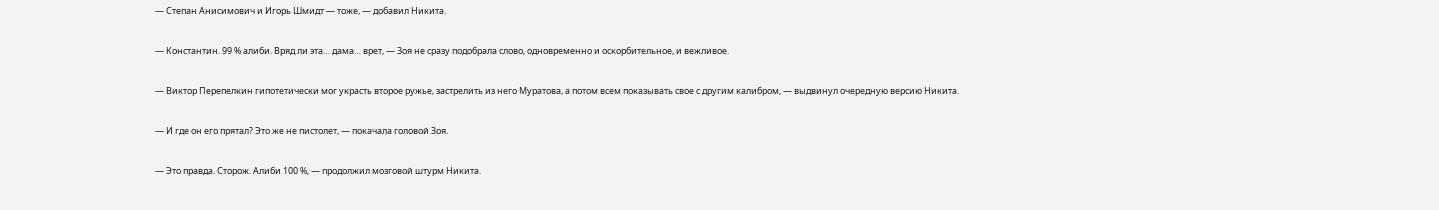— Степан Анисимович и Игорь Шмидт — тоже, — добавил Никита.

— Константин. 99 % алиби. Вряд ли эта… дама… врет, — Зоя не сразу подобрала слово, одновременно и оскорбительное, и вежливое.

— Виктор Перепелкин гипотетически мог украсть второе ружье, застрелить из него Муратова, а потом всем показывать свое с другим калибром, — выдвинул очередную версию Никита.

— И где он его прятал? Это же не пистолет, — покачала головой Зоя.

— Это правда. Сторож. Алиби 100 %, — продолжил мозговой штурм Никита.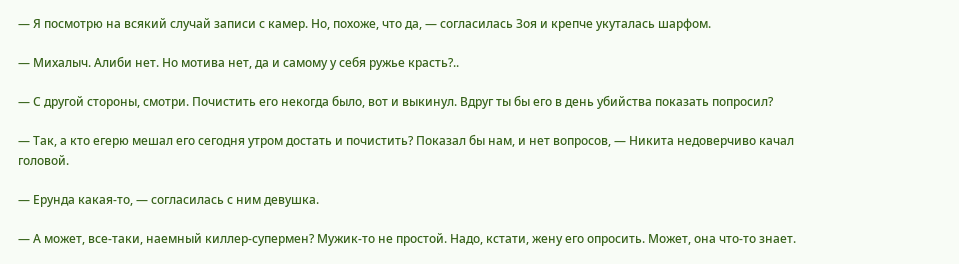— Я посмотрю на всякий случай записи с камер. Но, похоже, что да, — согласилась Зоя и крепче укуталась шарфом.

— Михалыч. Алиби нет. Но мотива нет, да и самому у себя ружье красть?..

— С другой стороны, смотри. Почистить его некогда было, вот и выкинул. Вдруг ты бы его в день убийства показать попросил?

— Так, а кто егерю мешал его сегодня утром достать и почистить? Показал бы нам, и нет вопросов, — Никита недоверчиво качал головой.

— Ерунда какая-то, — согласилась с ним девушка.

— А может, все-таки, наемный киллер-супермен? Мужик-то не простой. Надо, кстати, жену его опросить. Может, она что-то знает.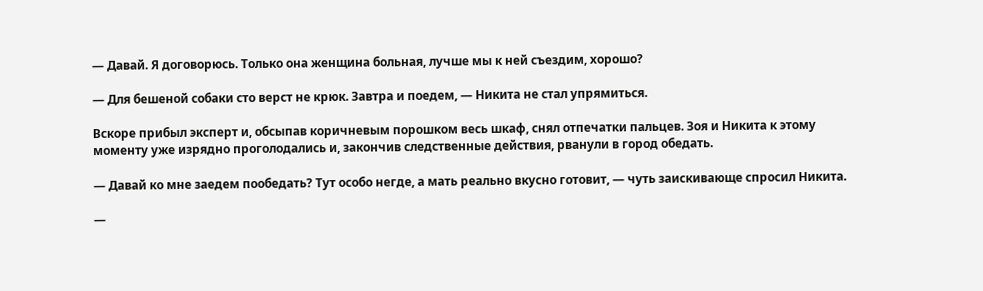— Давай. Я договорюсь. Только она женщина больная, лучше мы к ней съездим, хорошо?

— Для бешеной собаки сто верст не крюк. Завтра и поедем, — Никита не стал упрямиться.

Вскоре прибыл эксперт и, обсыпав коричневым порошком весь шкаф, снял отпечатки пальцев. Зоя и Никита к этому моменту уже изрядно проголодались и, закончив следственные действия, рванули в город обедать.

— Давай ко мне заедем пообедать? Тут особо негде, а мать реально вкусно готовит, — чуть заискивающе спросил Никита.

—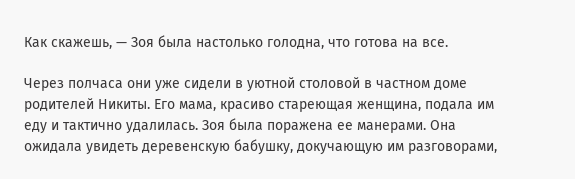Как скажешь, — Зоя была настолько голодна, что готова на все.

Через полчаса они уже сидели в уютной столовой в частном доме родителей Никиты. Его мама, красиво стареющая женщина, подала им еду и тактично удалилась. Зоя была поражена ее манерами. Она ожидала увидеть деревенскую бабушку, докучающую им разговорами,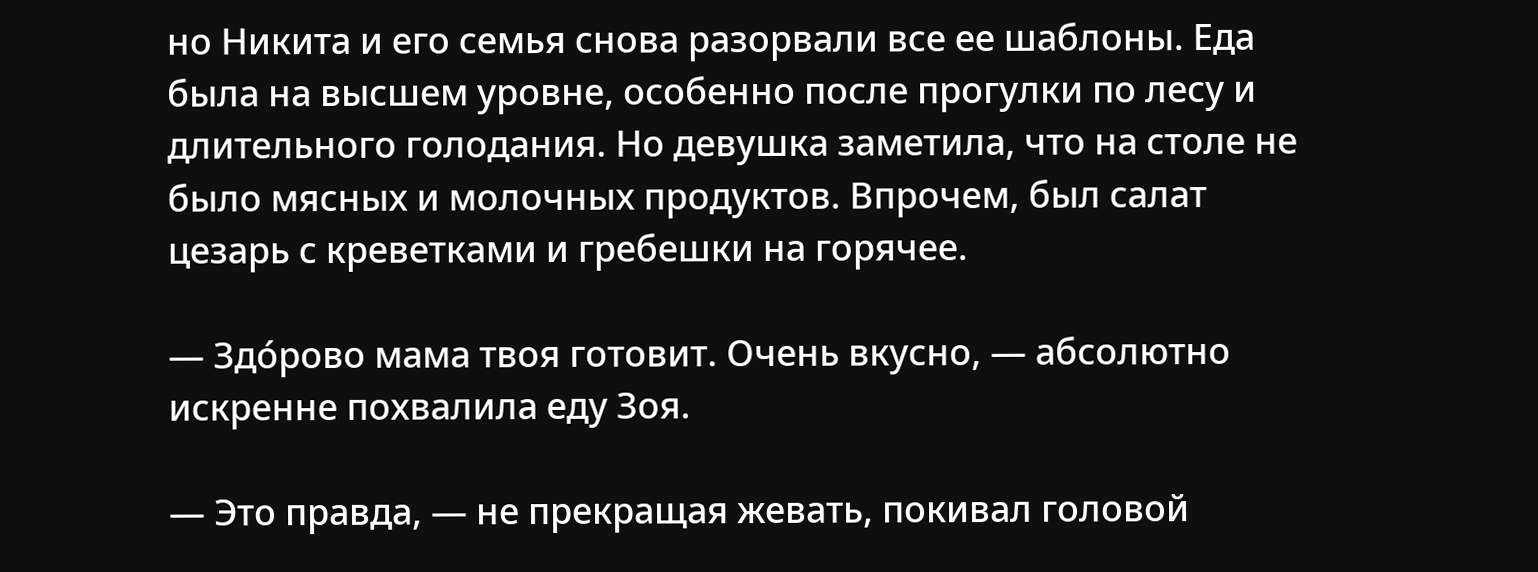но Никита и его семья снова разорвали все ее шаблоны. Еда была на высшем уровне, особенно после прогулки по лесу и длительного голодания. Но девушка заметила, что на столе не было мясных и молочных продуктов. Впрочем, был салат цезарь с креветками и гребешки на горячее.

— Здо́рово мама твоя готовит. Очень вкусно, — абсолютно искренне похвалила еду Зоя.

— Это правда, — не прекращая жевать, покивал головой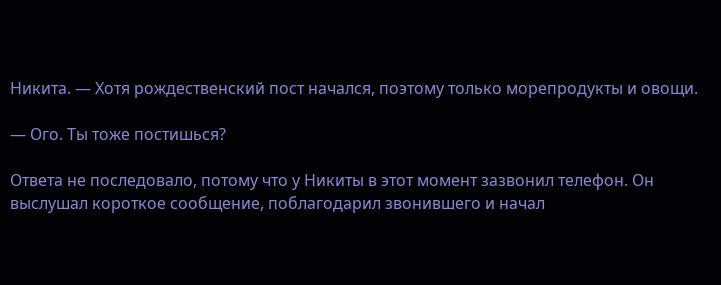Никита. — Хотя рождественский пост начался, поэтому только морепродукты и овощи.

— Ого. Ты тоже постишься?

Ответа не последовало, потому что у Никиты в этот момент зазвонил телефон. Он выслушал короткое сообщение, поблагодарил звонившего и начал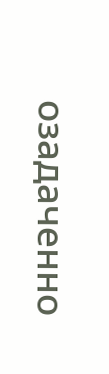озадаченно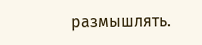размышлять.